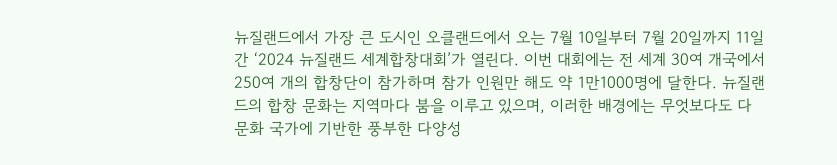뉴질랜드에서 가장 큰 도시인 오클랜드에서 오는 7월 10일부터 7월 20일까지 11일간 ‘2024 뉴질랜드 세계합창대회’가 열린다. 이번 대회에는 전 세계 30여 개국에서 250여 개의 합창단이 참가하며 참가 인원만 해도 약 1만1000명에 달한다. 뉴질랜드의 합창 문화는 지역마다 붐을 이루고 있으며, 이러한 배경에는 무엇보다도 다문화 국가에 기반한 풍부한 다양성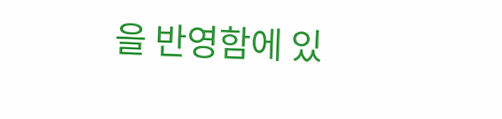을 반영함에 있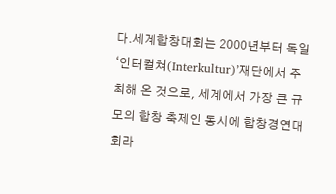다.세계합창대회는 2000년부터 독일 ‘인터컬쳐(Interkultur)’재단에서 주최해 온 것으로, 세계에서 가장 큰 규모의 합창 축제인 동시에 합창경연대회라